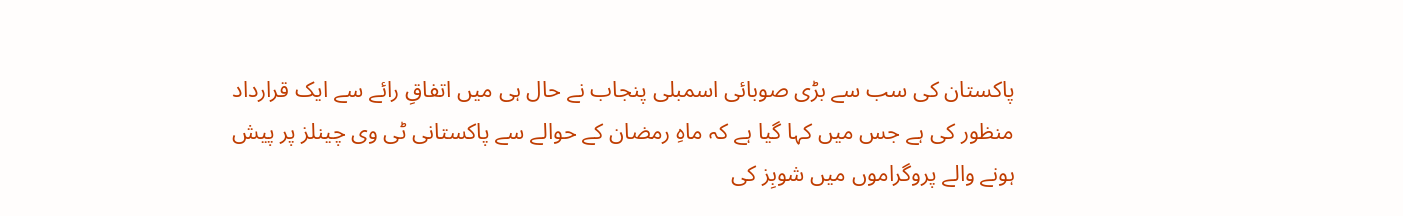پاکستان کی سب سے بڑی صوبائی اسمبلی پنجاب نے حال ہی میں اتفاقِ رائے سے ایک قرارداد منظور کی ہے جس میں کہا گیا ہے کہ ماہِ رمضان کے حوالے سے پاکستانی ٹی وی چینلز پر پیش ہونے والے پروگراموں میں شوبِز کی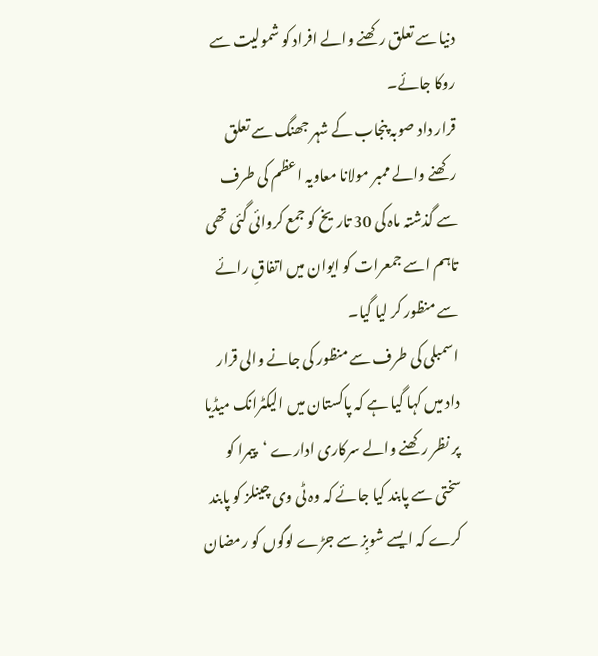دنیا سے تعلق رکھنے والے افراد کو شمولیت سے روکا جائے۔
قرار داد صوبہ پنجاب کے شہر جھنگ سے تعلق رکھنے والے ممبر مولانا معاویہ اعظم کی طرف سے گذشتہ ماہ کی 30 تاریخ کو جمع کروائی گئی تھی تاہم اسے جمعرات کو ایوان میں اتفاقِ رائے سے منظور کر لیا گیا۔
اسمبلی کی طرف سے منظور کی جانے والی قرار داد میں کہا گیا ہے کہ پاکستان میں الیکٹرانک میڈیا پر نظر رکھنے والے سرکاری ادارے ‘پیمرا کو سختی سے پابند کیا جائے کہ وہ ٹی وی چینلز کو پابند کرے کہ ایسے شوبِز سے جڑے لوگوں کو رمضان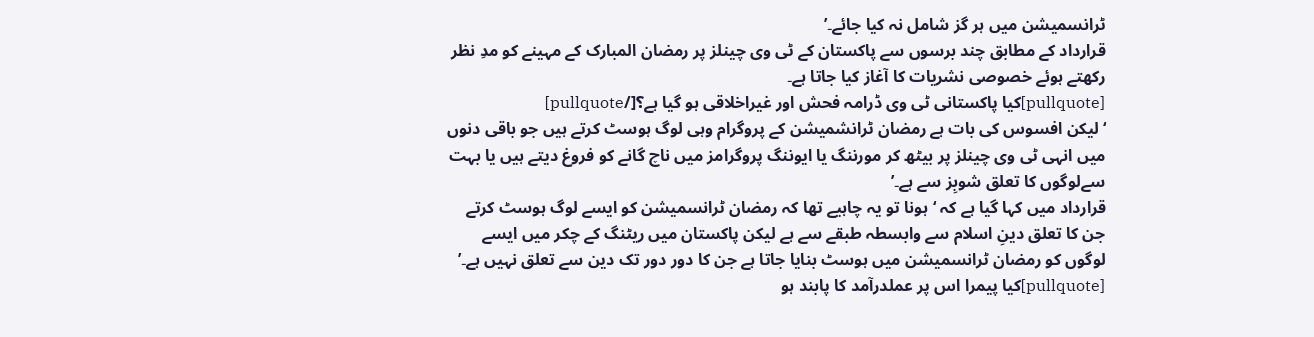ٹرانسمیشن میں ہر گز شامل نہ کیا جائے۔’
قرارداد کے مطابق چند برسوں سے پاکستان کے ٹی وی چینلز پر رمضان المبارک کے مہینے کو مدِ نظر رکھتے ہوئے خصوصی نشریات کا آغاز کیا جاتا ہے۔
[pullquote]کیا پاکستانی ٹی وی ڈرامہ فحش اور غیراخلاقی ہو گیا ہے؟[/pullquote]
‘لیکن افسوس کی بات ہے رمضان ٹرانشمیشن کے پروگرام وہی لوگ ہوسٹ کرتے ہیں جو باقی دنوں میں انہی ٹی وی چینلز پر بیٹھ کر مورننگ یا ایوننگ پروگرامز میں ناچ گانے کو فروغ دیتے ہیں یا بہت سےلوگوں کا تعلق شوبِز سے ہے۔’
قرارداد میں کہا گیا ہے کہ ‘ہونا تو یہ چاہیے تھا کہ رمضان ٹرانسمیشن کو ایسے لوگ ہوسٹ کرتے جن کا تعلق دینِ اسلام سے وابسطہ طبقے سے ہے لیکن پاکستان میں ریٹنگ کے چکر میں ایسے لوگوں کو رمضان ٹرانسمیشن میں ہوسٹ بنایا جاتا ہے جن کا دور دور تک دین سے تعلق نہیں ہے۔’
[pullquote]کیا پیمرا اس پر عملدرآمد کا پابند ہو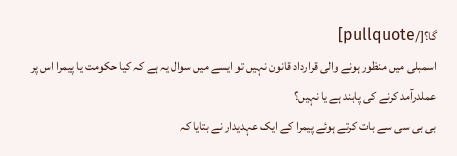گا؟[/pullquote]
اسمبلی میں منظور ہونے والی قرارداد قانون نہیں تو ایسے میں سوال یہ ہے کہ کیا حکومت یا پیمرا اس پر عملدرآمد کرنے کی پابند ہے یا نہیں؟
بی بی سی سے بات کرتے ہوئے پیمرا کے ایک عہدیدار نے بتایا کہ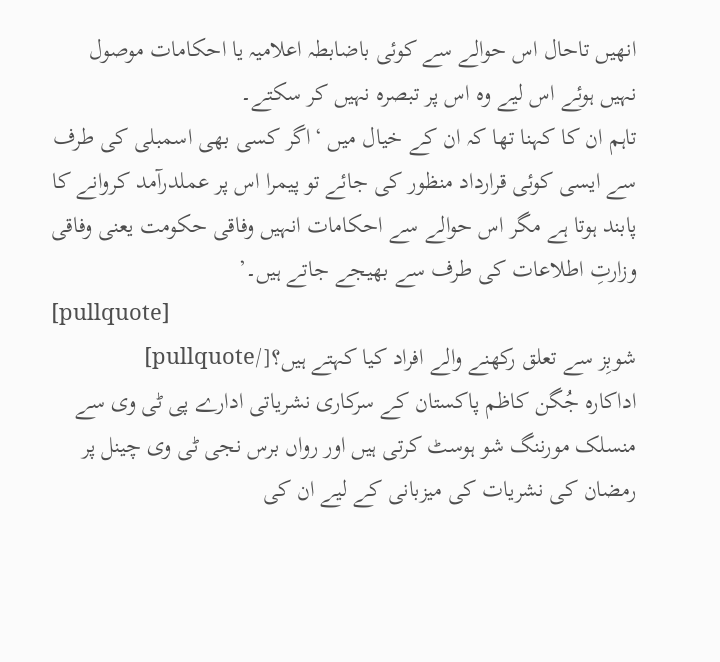انھیں تاحال اس حوالے سے کوئی باضابطہ اعلامیہ یا احکامات موصول نہیں ہوئے اس لیے وہ اس پر تبصرہ نہیں کر سکتے۔
تاہم ان کا کہنا تھا کہ ان کے خیال میں ‘اگر کسی بھی اسمبلی کی طرف سے ایسی کوئی قرارداد منظور کی جائے تو پیمرا اس پر عملدرآمد کروانے کا پابند ہوتا ہے مگر اس حوالے سے احکامات انہیں وفاقی حکومت یعنی وفاقی وزارتِ اطلاعات کی طرف سے بھیجے جاتے ہیں۔’
[pullquote]
شوبِز سے تعلق رکھنے والے افراد کیا کہتے ہیں؟[/pullquote]
اداکارہ جُگن کاظم پاکستان کے سرکاری نشریاتی ادارے پی ٹی وی سے منسلک مورننگ شو ہوسٹ کرتی ہیں اور رواں برس نجی ٹی وی چینل پر رمضان کی نشریات کی میزبانی کے لیے ان کی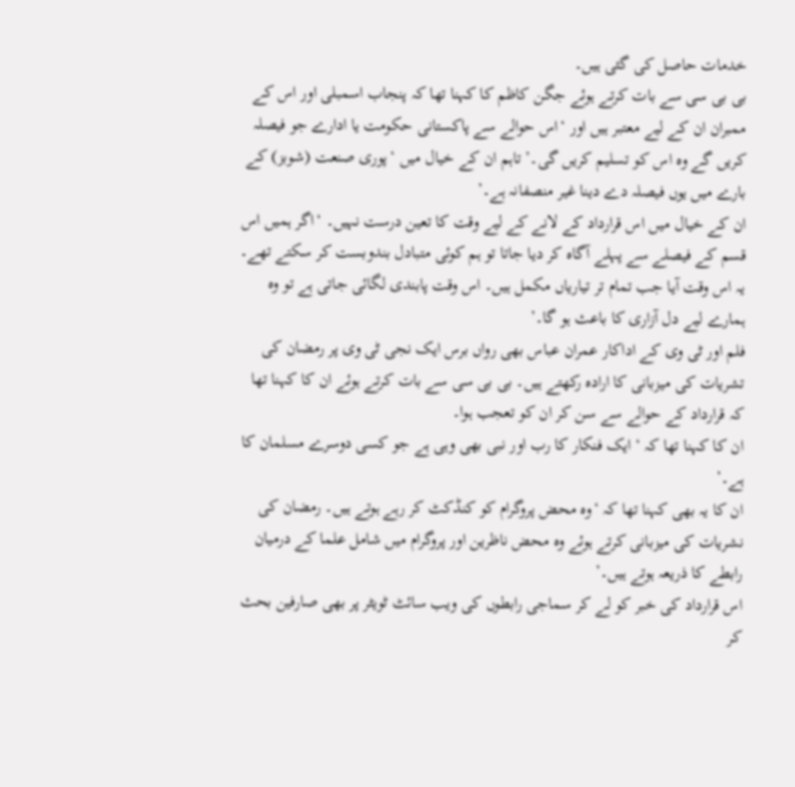خدمات حاصل کی گئی ہیں۔
بی بی سی سے بات کرتے ہوئے جگن کاظم کا کہنا تھا کہ پنجاب اسمبلی اور اس کے ممبران ان کے لیے معتبر ہیں اور ‘اس حوالے سے پاکستانی حکومت یا ادارے جو فیصلہ کریں گے وہ اس کو تسلیم کریں گی۔’ تاہم ان کے خیال میں ‘پوری صنعت (شوبز) کے بارے میں یوں فیصلہ دے دینا غیر منصفانہ ہے۔’
ان کے خیال میں اس قرارداد کے لانے کے لیے وقت کا تعین درست نہیں۔ ‘اگر ہمیں اس قسم کے فیصلے سے پہلے آگاہ کر دیا جاتا تو ہم کوئی متبادل بندوبست کر سکتے تھے۔ یہ اس وقت آیا جب تمام تر تیاریاں مکمل ہیں۔ اس وقت پابندی لگائی جاتی ہے تو وہ ہمارے لیے دل آزاری کا باعث ہو گا۔’
فلم اور ٹی وی کے اداکار عمران عباس بھی رواں برس ایک نجی ٹی وی پر رمضان کی تشریات کی میزبانی کا ارادہ رکھتے ہیں۔ بی بی سی سے بات کرتے ہوئے ان کا کہنا تھا کہ قرارداد کے حوالے سے سن کر ان کو تعجب ہوا۔
ان کا کہنا تھا کہ ‘ایک فنکار کا رب اور نبی بھی وہی ہے جو کسی دوسرے مسلمان کا ہے۔’
ان کا یہ بھی کہنا تھا کہ ‘وہ محض پروگرام کو کنڈکٹ کر رہے ہوتے ہیں۔ رمضان کی نشریات کی میزبانی کرتے ہوئے وہ محض ناظرین اور پروگرام میں شامل علما کے درمیان رابطے کا ذریعہ ہوتے ہیں۔’
اس قرارداد کی خبر کو لے کر سماجی رابطوں کی ویب سائٹ ٹویٹر پر بھی صارفین بحث کر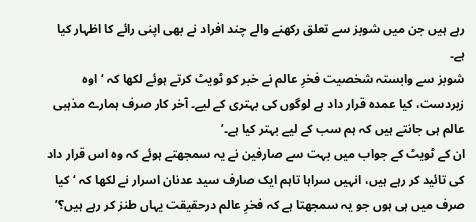رہے ہیں جن میں شوبز سے تعلق رکھنے والے چند افراد نے بھی اپنی رائے کا اظہار کیا ہے۔
شوبز سے وابستہ شخصیت فخرِ عالم نے خبر کو ٹویٹ کرتے ہوئے لکھا کہ ‘اوہ زبردست، کیا عمدہ قرار داد ہے لوگوں کی بہتری کے لیے۔ آخر کار صرف ہمارے مذہبی عالم ہی جانتے ہیں کہ ہم سب کے لیے بہتر کیا ہے۔’
ان کے ٹویٹ کے جواب میں بہت سے صارفین نے یہ سمجھتے ہوئے کہ وہ اس قرار داد کی تائید کر رہے ہیں، انہیں سراہا تاہم ایک صارف سید عدنان اسرار نے لکھا کہ ‘کیا صرف میں ہی ہوں جو یہ سمجھتا ہے کہ فخرِ عالم درحقیقت یہاں طنز کر رہے ہیں؟’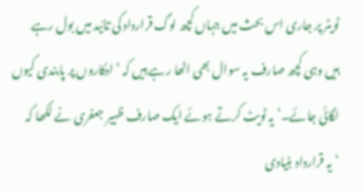ٹویٹر پر جاری اس بحث میں جہاں کچھ لوگ قرارداد کی تائید میں بول رہے ہیں وہی کچھ صارف یہ سوال بھی اٹھا رہے ہیں کہ ‘ادکاروں پر پابندی کیوں لگائی جائے۔’ یہ ٹویٹ کرتے ہوئے ایک صارف ظہیر جعفری نے لکھا کہ ‘یہ قرارداد بنیادی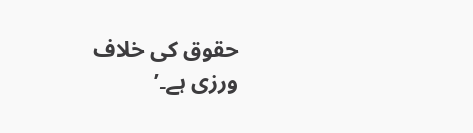حقوق کی خلاف ورزی ہے۔’